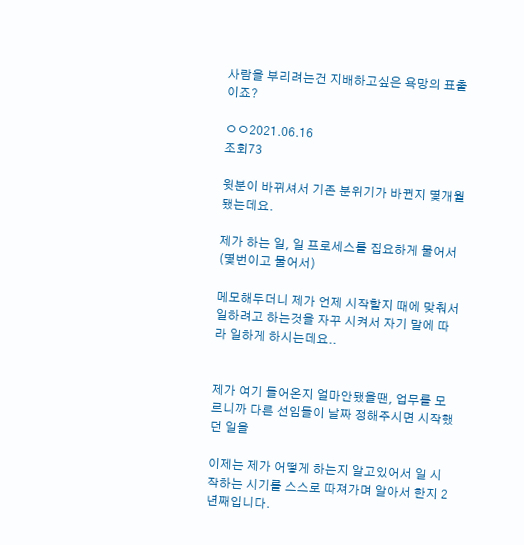사람을 부리려는건 지배하고싶은 욕망의 표출이죠?

ㅇㅇ2021.06.16
조회73

윗분이 바뀌셔서 기존 분위기가 바뀐지 몇개월 됐는데요.

제가 하는 일, 일 프로세스를 집요하게 물어서(몇번이고 물어서)

메모해두더니 제가 언제 시작할지 때에 맞춰서 일하려고 하는것을 자꾸 시켜서 자기 말에 따라 일하게 하시는데요..


제가 여기 들어온지 얼마안됐을땐, 업무를 모르니까 다른 선임들이 날짜 정해주시면 시작했던 일을

이제는 제가 어떻게 하는지 알고있어서 일 시작하는 시기를 스스로 따져가며 알아서 한지 2년째입니다.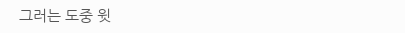그러는 도중 윗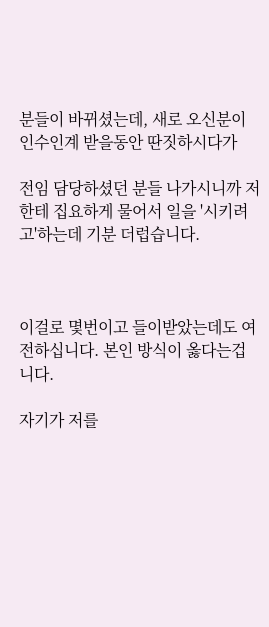분들이 바뀌셨는데, 새로 오신분이 인수인계 받을동안 딴짓하시다가

전임 담당하셨던 분들 나가시니까 저한테 집요하게 물어서 일을 '시키려고'하는데 기분 더럽습니다.



이걸로 몇번이고 들이받았는데도 여전하십니다. 본인 방식이 옳다는겁니다.

자기가 저를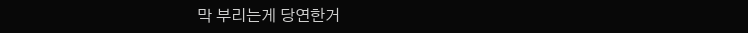막 부리는게 당연한거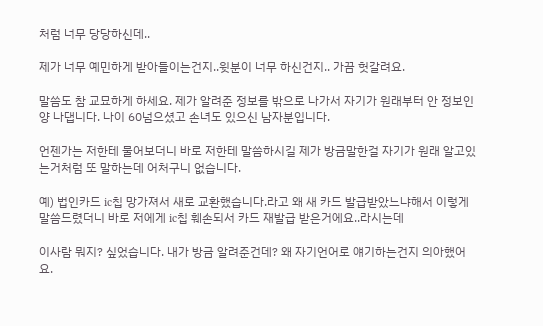처럼 너무 당당하신데..

제가 너무 예민하게 받아들이는건지..윗분이 너무 하신건지.. 가끔 헛갈려요.

말씀도 참 교묘하게 하세요. 제가 알려준 정보를 밖으로 나가서 자기가 원래부터 안 정보인양 나댑니다. 나이 60넘으셨고 손녀도 있으신 남자분입니다.

언젠가는 저한테 물어보더니 바로 저한테 말씀하시길 제가 방금말한걸 자기가 원래 알고있는거처럼 또 말하는데 어처구니 없습니다.

예) 법인카드 ic칩 망가져서 새로 교환했습니다.라고 왜 새 카드 발급받았느냐해서 이렇게 말씀드렸더니 바로 저에게 ic칩 훼손되서 카드 재발급 받은거에요..라시는데

이사람 뭐지? 싶었습니다. 내가 방금 알려준건데? 왜 자기언어로 얘기하는건지 의아했어요.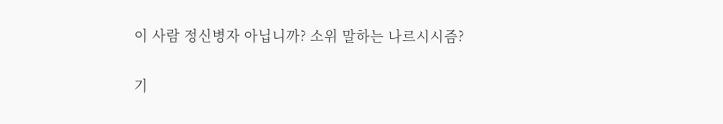이 사람 정신병자 아닙니까? 소위 말하는 나르시시즘?

기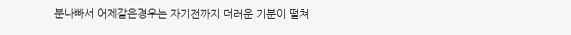분나빠서 어제같은경우는 자기전까지 더러운 기분이 떨쳐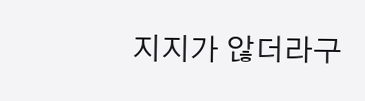지지가 않더라구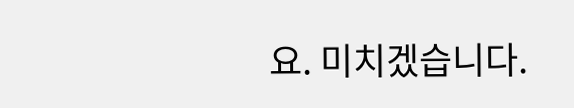요. 미치겠습니다.